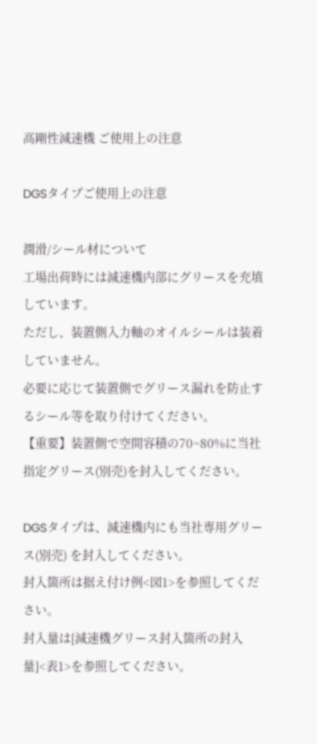高剛性減速機 ご使用上の注意

DGSタイプご使用上の注意

潤滑/シール材について
工場出荷時には減速機内部にグリースを充填しています。
ただし、装置側入力軸のオイルシールは装着していません。
必要に応じて装置側でグリース漏れを防止するシール等を取り付けてください。
【重要】装置側で空間容積の70~80%に当社指定グリース(別売)を封入してください。

DGSタイプは、減速機内にも当社専用グリース(別売) を封入してください。
封入箇所は据え付け例<図1>を参照してください。
封入量は[減速機グリース封入箇所の封入量]<表1>を参照してください。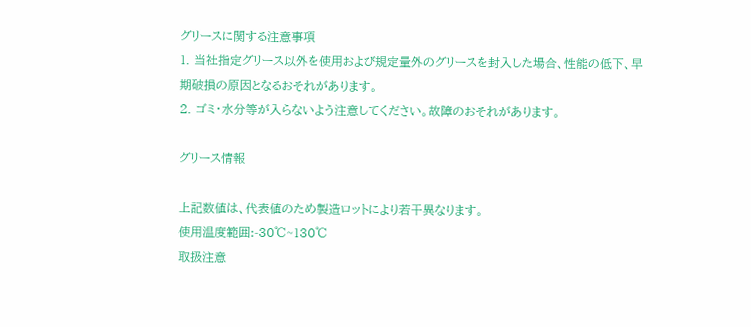グリースに関する注意事項
1. 当社指定グリース以外を使用および規定量外のグリースを封入した場合、性能の低下、早期破損の原因となるおそれがあります。
2. ゴミ・水分等が入らないよう注意してください。故障のおそれがあります。

グリース情報

上記数値は、代表値のため製造ロットにより若干異なります。
使用温度範囲:-30℃~130℃
取扱注意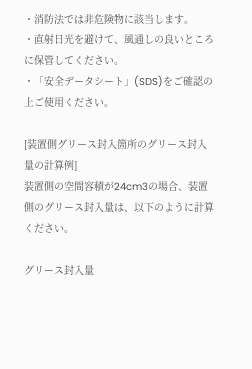・消防法では非危険物に該当します。
・直射日光を避けて、風通しの良いところに保管してください。
・「安全データシート」(SDS)をご確認の上ご使用ください。

[装置側グリース封入箇所のグリース封入量の計算例]
装置側の空間容積が24cm3の場合、装置側のグリース封入量は、以下のように計算ください。

グリース封入量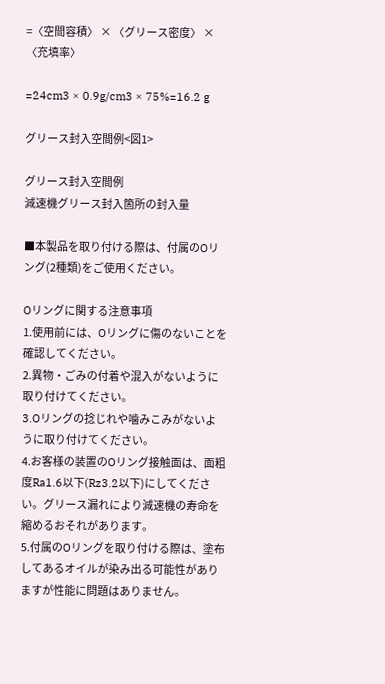=〈空間容積〉 × 〈グリース密度〉 × 〈充填率〉

=24cm3 × 0.9g/cm3 × 75%=16.2 g

グリース封入空間例<図1>

グリース封入空間例
減速機グリース封入箇所の封入量

■本製品を取り付ける際は、付属のOリング(2種類)をご使用ください。

Oリングに関する注意事項
1.使用前には、Oリングに傷のないことを確認してください。
2.異物・ごみの付着や混入がないように取り付けてください。
3.Oリングの捻じれや噛みこみがないように取り付けてください。
4.お客様の装置のOリング接触面は、面粗度Ra1.6以下(Rz3.2以下)にしてください。グリース漏れにより減速機の寿命を縮めるおそれがあります。
5.付属のOリングを取り付ける際は、塗布してあるオイルが染み出る可能性がありますが性能に問題はありません。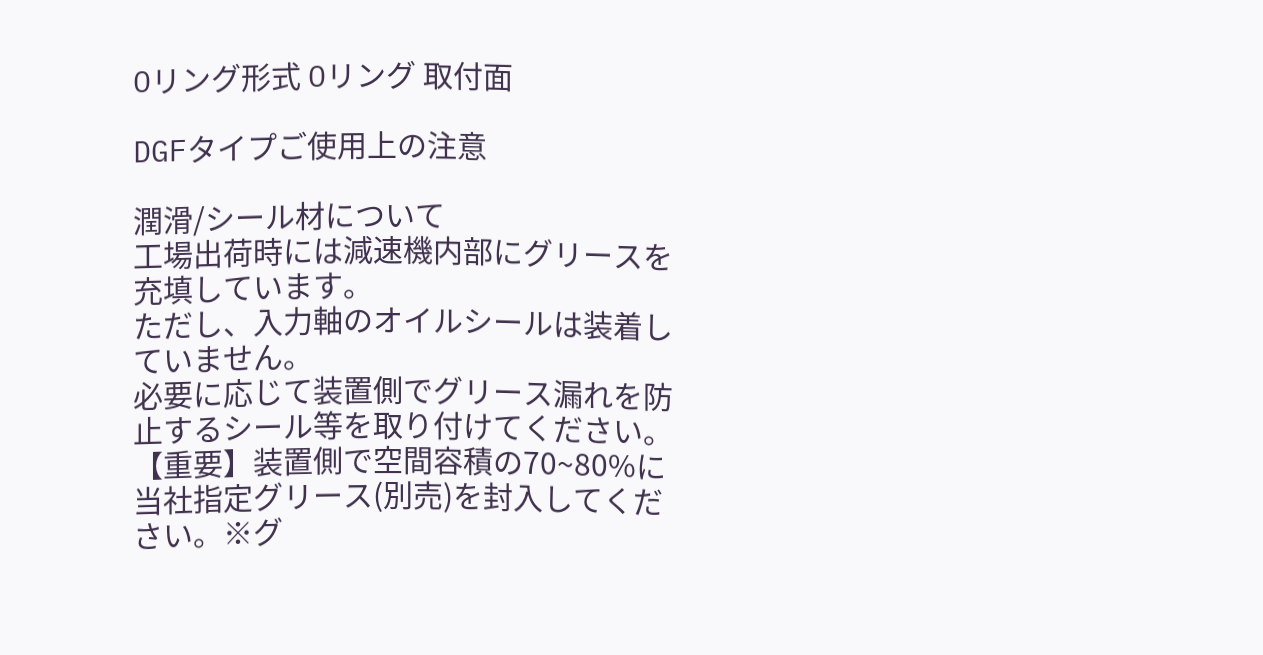Oリング形式 Oリング 取付面

DGFタイプご使用上の注意

潤滑/シール材について
工場出荷時には減速機内部にグリースを充填しています。
ただし、入力軸のオイルシールは装着していません。
必要に応じて装置側でグリース漏れを防止するシール等を取り付けてください。
【重要】装置側で空間容積の70~80%に当社指定グリース(別売)を封入してください。※グ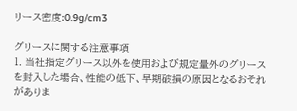リース密度:0.9g/cm3

グリースに関する注意事項
1. 当社指定グリース以外を使用および規定量外のグリースを封入した場合、性能の低下、早期破損の原因となるおそれがありま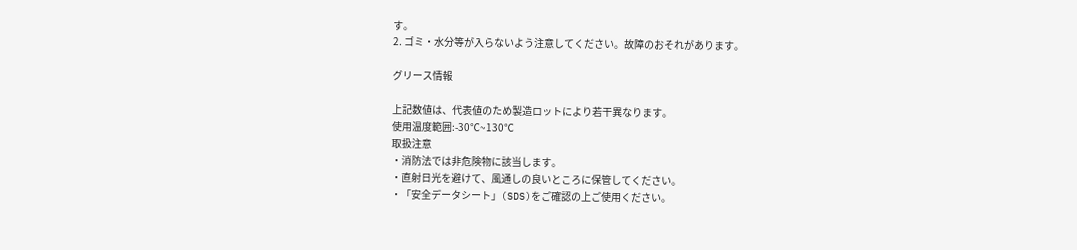す。
2. ゴミ・水分等が入らないよう注意してください。故障のおそれがあります。

グリース情報

上記数値は、代表値のため製造ロットにより若干異なります。
使用温度範囲:-30℃~130℃
取扱注意
・消防法では非危険物に該当します。
・直射日光を避けて、風通しの良いところに保管してください。
・「安全データシート」(SDS)をご確認の上ご使用ください。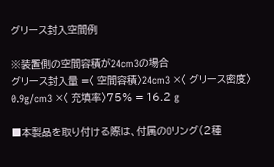グリース封入空間例

※装置側の空間容積が24cm3の場合
グリース封入量 =〈 空間容積〉24cm3 ×〈 グリース密度〉0.9g/cm3 ×〈 充填率〉75% = 16.2 g

■本製品を取り付ける際は、付属のOリング(2種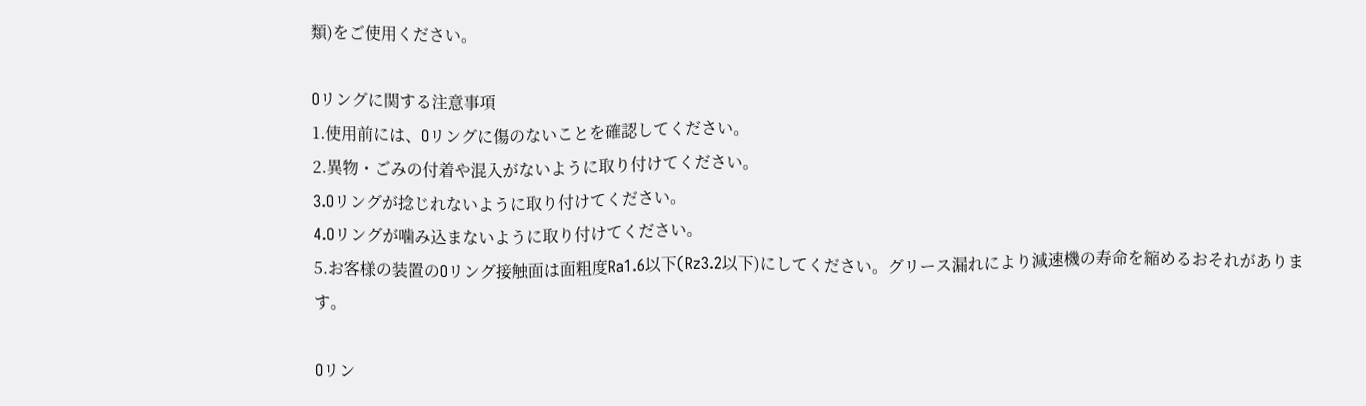類)をご使用ください。

Oリングに関する注意事項
1.使用前には、Oリングに傷のないことを確認してください。
2.異物・ごみの付着や混入がないように取り付けてください。
3.Oリングが捻じれないように取り付けてください。
4.Oリングが噛み込まないように取り付けてください。
5.お客様の装置のOリング接触面は面粗度Ra1.6以下(Rz3.2以下)にしてください。グリース漏れにより減速機の寿命を縮めるおそれがあります。

Oリン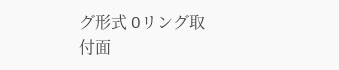グ形式 Oリング取付面